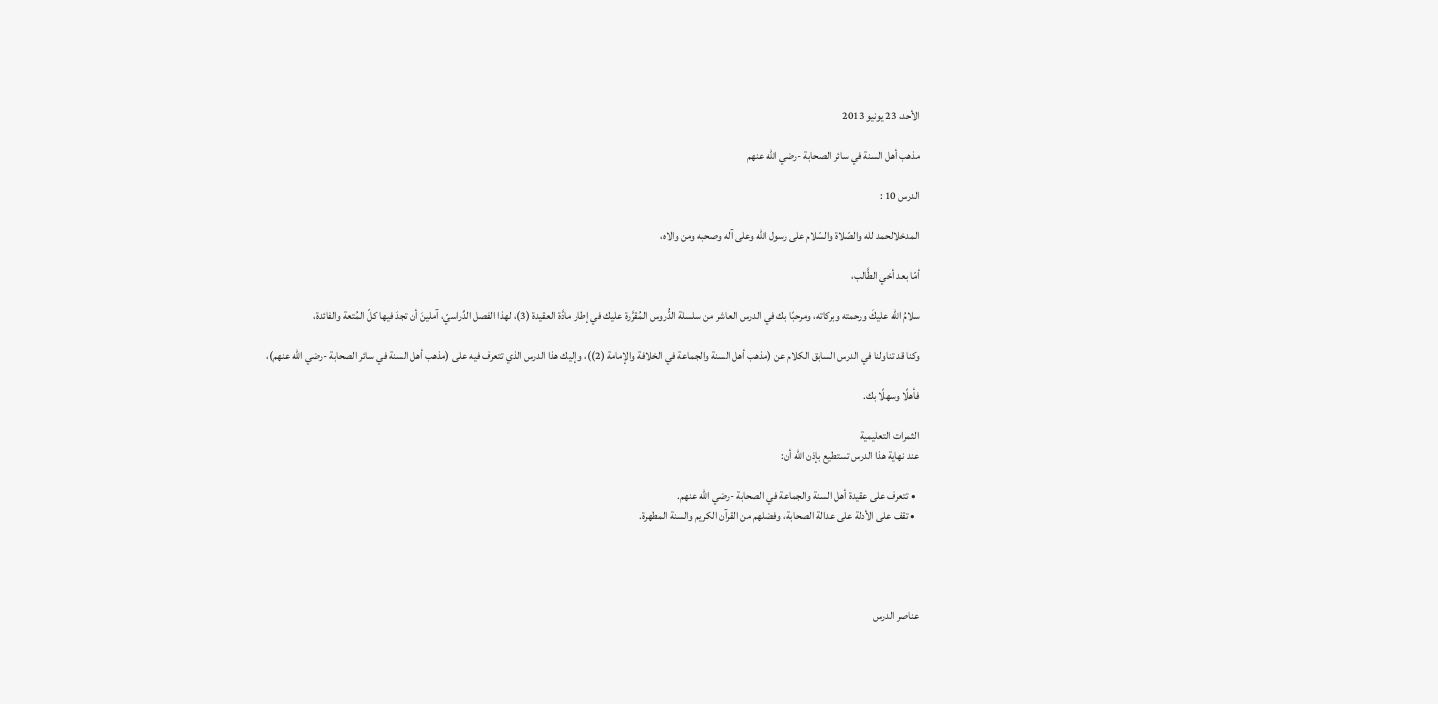الأحد، 23 يونيو 2013

مذهب أهل السنة في سائر الصحابة -رضي الله عنهم

الدرس 10 :

المدخلالحمد لله والصّلاة والسّلام على رسول اللّه وعلى آله وصحبه ومن والاه،

أمّا بعد أخي الطَّالب،

سلامُ الله عليكَ ورحمته وبركاته، ومرحبًا بك في الدرس العاشر من سلسلة الدُّروس المُقرَّرة عليك في إطار مادَّة العقيدة (3)، لهذا الفصل الدِّراسيّ، آملينَ أن تجدَ فيها كلّ المُتعة والفائدة،

وكنا قد تناولنا في الدرس السابق الكلام عن (مذهب أهل السنة والجماعة في الخلافة والإمامة (2))، وإليك هذا الدرس الذي تتعرف فيه على (مذهب أهل السنة في سائر الصحابة -رضي الله عنهم)،

فأهلًا وسهلًا بك.

الثمرات التعليمية
عند نهاية هذا الدرس تستطيع بإذن الله أن:

  • تتعرف على عقيدة أهل السنة والجماعة في الصحابة -رضي الله عنهم.
  • تقف على الأدلة على عدالة الصحابة، وفضلهم من القرآن الكريم والسنة المطهرة.




عناصر الدرس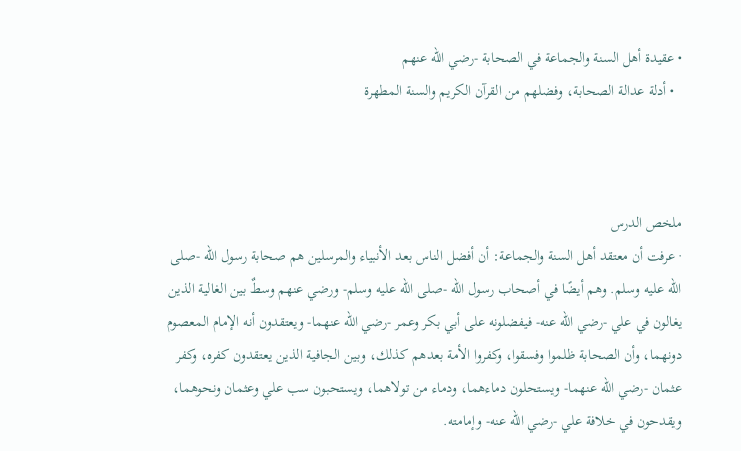• عقيدة أهل السنة والجماعة في الصحابة -رضي الله عنهم
  • أدلة عدالة الصحابة، وفضلهم من القرآن الكريم والسنة المطهرة



ملخص الدرس
· عرفت أن معتقد أهل السنة والجماعة: أن أفضل الناس بعد الأنبياء والمرسلين هم صحابة رسول الله -صلى الله عليه وسلم. وهم أيضًا في أصحاب رسول الله -صلى الله عليه وسلم- ورضي عنهم وسطٌ بين الغالية الذين يغالون في علي -رضي الله عنه- فيفضلونه على أبي بكر وعمر -رضي الله عنهما- ويعتقدون أنه الإمام المعصوم دونهما، وأن الصحابة ظلموا وفسقوا، وكفروا الأمة بعدهم كذلك، وبين الجافية الذين يعتقدون كفره، وكفر عثمان -رضي الله عنهما- ويستحلون دماءهما، ودماء من تولاهما، ويستحبون سب علي وعثمان ونحوهما، ويقدحون في خلافة علي -رضي الله عنه- وإمامته.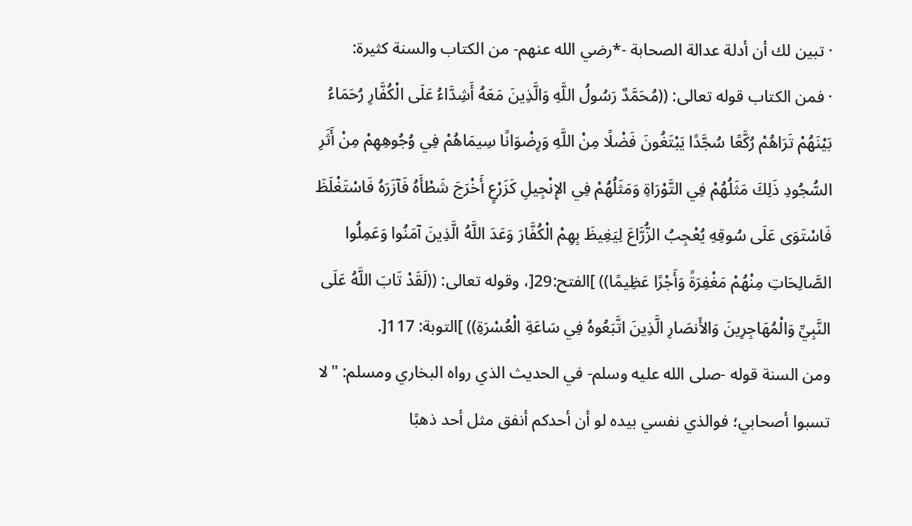· تبين لك أن أدلة عدالة الصحابة -*رضي الله عنهم- من الكتاب والسنة كثيرة:
· فمن الكتاب قوله تعالى: ((مُحَمَّدٌ رَسُولُ اللَّهِ وَالَّذِينَ مَعَهُ أَشِدَّاءُ عَلَى الْكُفَّارِ رُحَمَاءُ بَيْنَهُمْ تَرَاهُمْ رُكَّعًا سُجَّدًا يَبْتَغُونَ فَضْلًا مِنْ اللَّهِ وَرِضْوَانًا سِيمَاهُمْ فِي وُجُوهِهِمْ مِنْ أَثَرِ السُّجُودِ ذَلِكَ مَثَلُهُمْ فِي التَّوْرَاةِ وَمَثَلُهُمْ فِي الإِنْجِيلِ كَزَرْعٍ أَخْرَجَ شَطْأَهُ فَآزَرَهُ فَاسْتَغْلَظَ فَاسْتَوَى عَلَى سُوقِهِ يُعْجِبُ الزُّرَّاعَ لِيَغِيظَ بِهِمْ الْكُفَّارَ وَعَدَ اللَّهُ الَّذِينَ آمَنُوا وَعَمِلُوا الصَّالِحَاتِ مِنْهُمْ مَغْفِرَةً وَأَجْرًا عَظِيمًا)) ]الفتح:29[، وقوله تعالى: ((لَقَدْ تَابَ اللَّهُ عَلَى النَّبِيِّ وَالْمُهَاجِرِينَ وَالأَنصَارِ الَّذِينَ اتَّبَعُوهُ فِي سَاعَةِ الْعُسْرَةِ)) ]التوبة: 117[.
ومن السنة قوله -صلى الله عليه وسلم- في الحديث الذي رواه البخاري ومسلم: "لا تسبوا أصحابي؛ فوالذي نفسي بيده لو أن أحدكم أنفق مثل أحد ذهبًا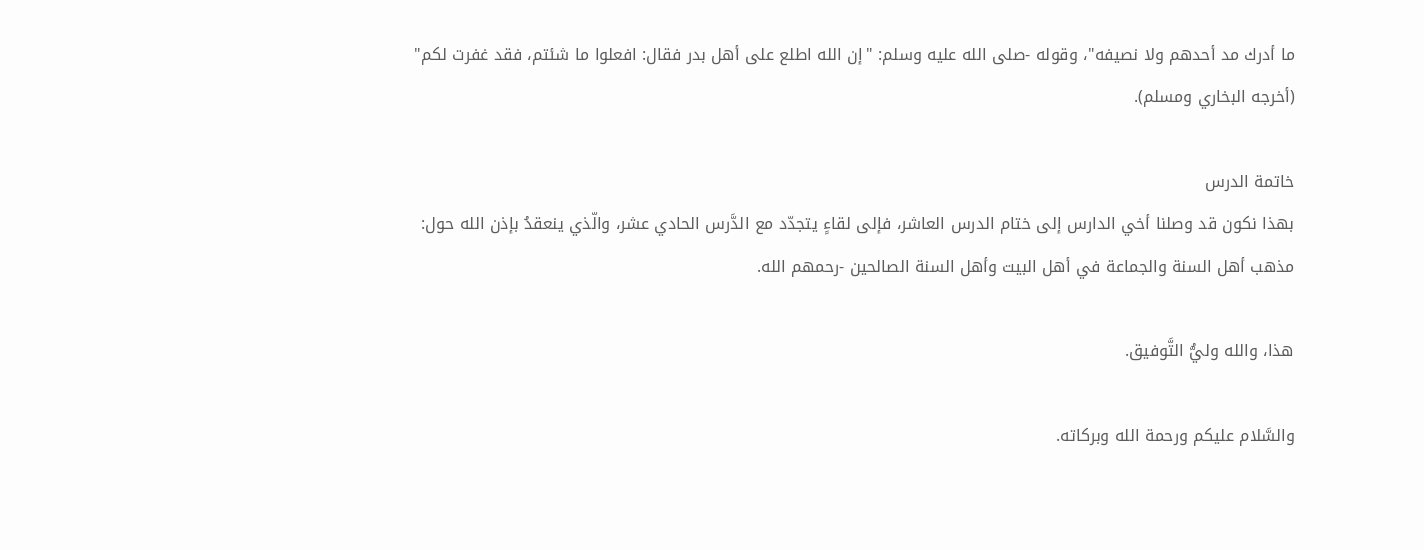ما أدرك مد أحدهم ولا نصيفه"، وقوله -صلى الله عليه وسلم: "إن الله اطلع على أهل بدر فقال: افعلوا ما شئتم، فقد غفرت لكم" (أخرجه البخاري ومسلم).

خاتمة الدرس
بهذا نكون قد وصلنا أخي الدارس إلى ختام الدرس العاشر، فإلى لقاءٍ يتجدّد مع الدَّرس الحادي عشر، والّذي ينعقدُ بإذن الله حول: مذهب أهل السنة والجماعة في أهل البيت وأهل السنة الصالحين -رحمهم الله.

هذا، والله وليُّ التَّوفيق.

والسَّلام عليكم ورحمة الله وبركاته.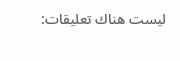ليست هناك تعليقات: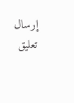إرسال تعليق